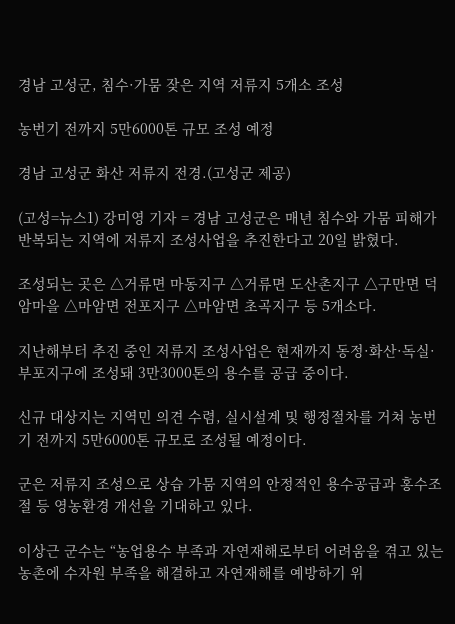경남 고성군, 침수·가뭄 잦은 지역 저류지 5개소 조성

농번기 전까지 5만6000톤 규모 조성 예정

경남 고성군 화산 저류지 전경.(고성군 제공)

(고성=뉴스1) 강미영 기자 = 경남 고성군은 매년 침수와 가뭄 피해가 반복되는 지역에 저류지 조성사업을 추진한다고 20일 밝혔다.

조성되는 곳은 △거류면 마동지구 △거류면 도산촌지구 △구만면 덕암마을 △마암면 전포지구 △마암면 초곡지구 등 5개소다.

지난해부터 추진 중인 저류지 조성사업은 현재까지 동정·화산·독실·부포지구에 조성돼 3만3000톤의 용수를 공급 중이다.

신규 대상지는 지역민 의견 수렴, 실시설계 및 행정절차를 거쳐 농번기 전까지 5만6000톤 규모로 조성될 예정이다.

군은 저류지 조성으로 상습 가뭄 지역의 안정적인 용수공급과 홍수조절 등 영농환경 개선을 기대하고 있다.

이상근 군수는 “농업용수 부족과 자연재해로부터 어려움을 겪고 있는 농촌에 수자원 부족을 해결하고 자연재해를 예방하기 위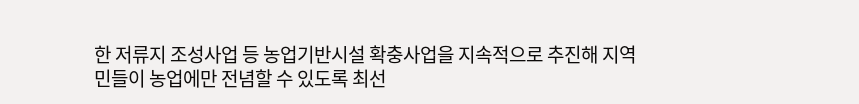한 저류지 조성사업 등 농업기반시설 확충사업을 지속적으로 추진해 지역민들이 농업에만 전념할 수 있도록 최선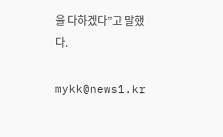을 다하겠다”고 말했다.

mykk@news1.kr